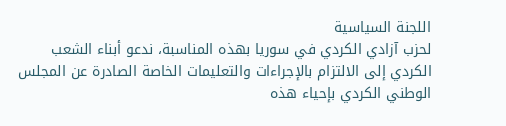اللجنة السياسية
لحزب آزادي الكردي في سوريا بهذه المناسبة، ندعو أبناء الشعب الكردي إلى الالتزام بالإجراءات والتعليمات الخاصة الصادرة عن المجلس الوطني الكردي بإحياء هذه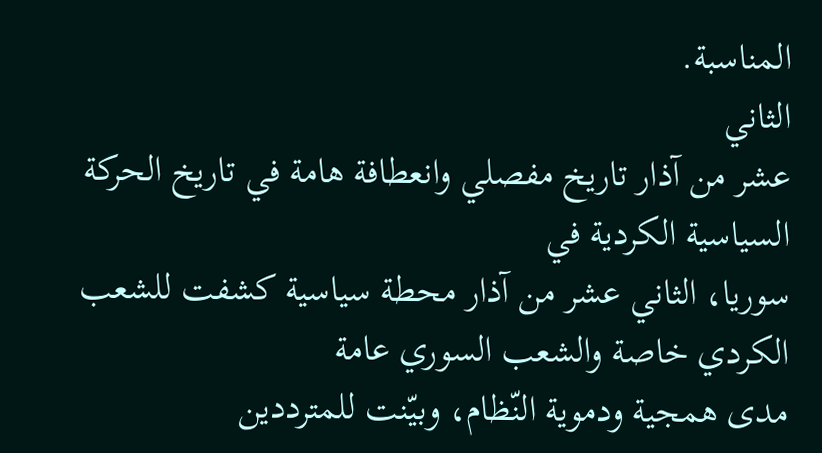المناسبة.
الثاني
عشر من آذار تاريخ مفصلي وانعطافة هامة في تاريخ الحركة السياسية الكردية في
سوريا، الثاني عشر من آذار محطة سياسية كشفت للشعب الكردي خاصة والشعب السوري عامة
مدى همجية ودموية النّظام، وبيّنت للمترددين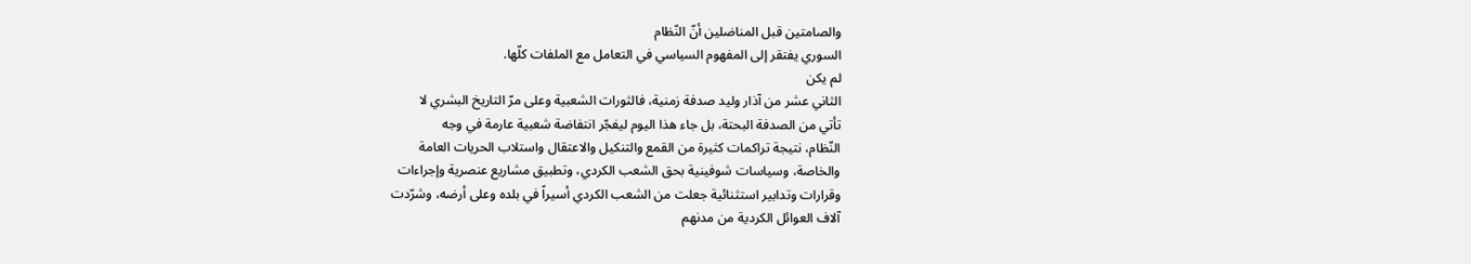والصامتين قبل المناضلين أنّ النّظام
السوري يفتقر إلى المفهوم السياسي في التعامل مع الملفات كلّها.
لم يكن
الثاني عشر من آذار وليد صدفة زمنية، فالثورات الشعبية وعلى مرّ التاريخ البشري لا
تأتي من الصدفة البحتة، بل جاء هذا اليوم ليفجّر انتفاضة شعبية عارمة في وجه
النّظام، نتيجة تراكمات كثيرة من القمع والتنكيل والاعتقال واستلاب الحريات العامة
والخاصة، وسياسات شوفينية بحق الشعب الكردي، وتطبيق مشاريع عنصرية وإجراءات
وقرارات وتدابير استثنائية جعلت من الشعب الكردي أسيراً في بلده وعلى أرضه، وشرّدت
آلاف العوائل الكردية من مدنهم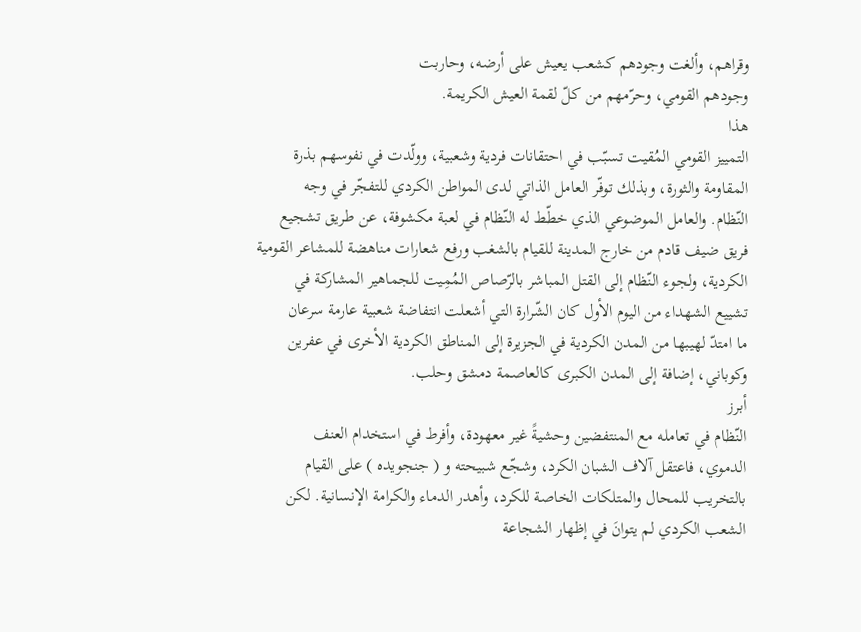وقراهم، وألغت وجودهم كشعب يعيش على أرضه، وحاربت
وجودهم القومي، وحرّمهم من كلّ لقمة العيش الكريمة.
هذا
التمييز القومي المُقيت تسبّب في احتقانات فردية وشعبية، وولّدت في نفوسهم بذرة
المقاومة والثورة، وبذلك توفّر العامل الذاتي لدى المواطن الكردي للتفجّر في وجه
النّظام. والعامل الموضوعي الذي خطّط له النّظام في لعبة مكشوفة، عن طريق تشجيع
فريق ضيف قادم من خارج المدينة للقيام بالشغب ورفع شعارات مناهضة للمشاعر القومية
الكردية، ولجوء النّظام إلى القتل المباشر بالرّصاص المُمِيت للجماهير المشاركة في
تشييع الشهداء من اليوم الأول كان الشّرارة التي أشعلت انتفاضة شعبية عارمة سرعان
ما امتدّ لهيبها من المدن الكردية في الجزيرة إلى المناطق الكردية الأخرى في عفرين
وكوباني، إضافة إلى المدن الكبرى كالعاصمة دمشق وحلب.
أبرز
النّظام في تعامله مع المنتفضين وحشيةً غير معهودة، وأفرط في استخدام العنف
الدموي، فاعتقل آلاف الشبان الكرد، وشجّع شبيحته و ( جنجويده ) على القيام
بالتخريب للمحال والمتلكات الخاصة للكرد، وأهدر الدماء والكرامة الإنسانية. لكن
الشعب الكردي لم يتوانَ في إظهار الشجاعة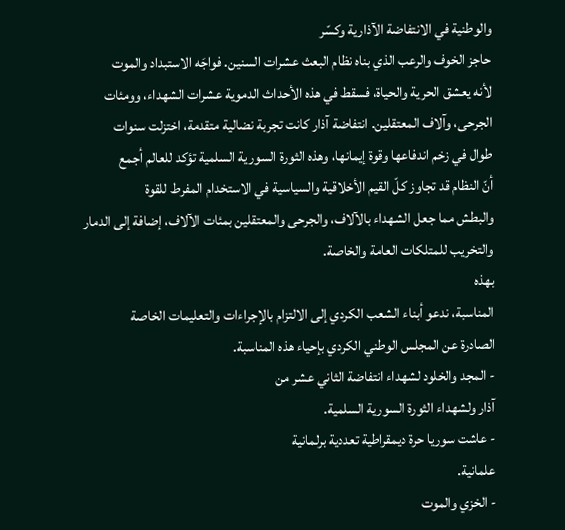والوطنية في الانتفاضة الآذارية وكسّر
حاجز الخوف والرعب الذي بناه نظام البعث عشرات السنين. فواجَه الاستبداد والموت
لأنه يعشق الحرية والحياة، فسقط في هذه الأحداث الدموية عشرات الشهداء، وومئات
الجرحى، وآلاف المعتقلين. انتفاضة آذار كانت تجربة نضالية متقدمة، اختزلت سنوات
طوال في زخم اندفاعها وقوة إيمانها، وهذه الثورة السورية السلمية تؤكد للعالم أجمع
أنّ النظام قد تجاوز كلّ القيم الأخلاقية والسياسية في الاستخدام المفرط للقوة
والبطش مما جعل الشهداء بالآلاف، والجرحى والمعتقلين بمئات الآلاف، إضافة إلى الدمار
والتخريب للمتلكات العامة والخاصة.
بهذه
المناسبة، ندعو أبناء الشعب الكردي إلى الالتزام بالإجراءات والتعليمات الخاصة
الصادرة عن المجلس الوطني الكردي بإحياء هذه المناسبة.
- المجد والخلود لشهداء انتفاضة الثاني عشر من
آذار ولشهداء الثورة السورية السلمية.
- عاشت سوريا حرة ديمقراطية تعددية برلمانية
علمانية.
- الخزي والموت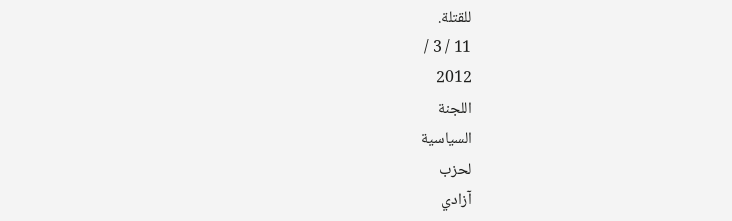للقتلة.
11 / 3 /
2012
اللجنة
السياسية
لحزب
آزادي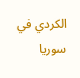الكردي في سوريا